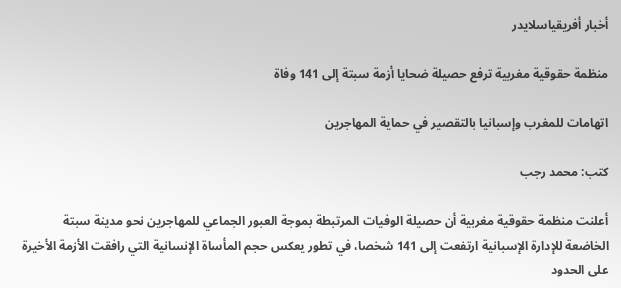أخبار أفريقياسلايدر

منظمة حقوقية مغربية ترفع حصيلة ضحايا أزمة سبتة إلى 141 وفاة

اتهامات للمغرب وإسبانيا بالتقصير في حماية المهاجرين

كتب: محمد رجب

أعلنت منظمة حقوقية مغربية أن حصيلة الوفيات المرتبطة بموجة العبور الجماعي للمهاجرين نحو مدينة سبتة الخاضعة للإدارة الإسبانية ارتفعت إلى 141 شخصا، في تطور يعكس حجم المأساة الإنسانية التي رافقت الأزمة الأخيرة على الحدود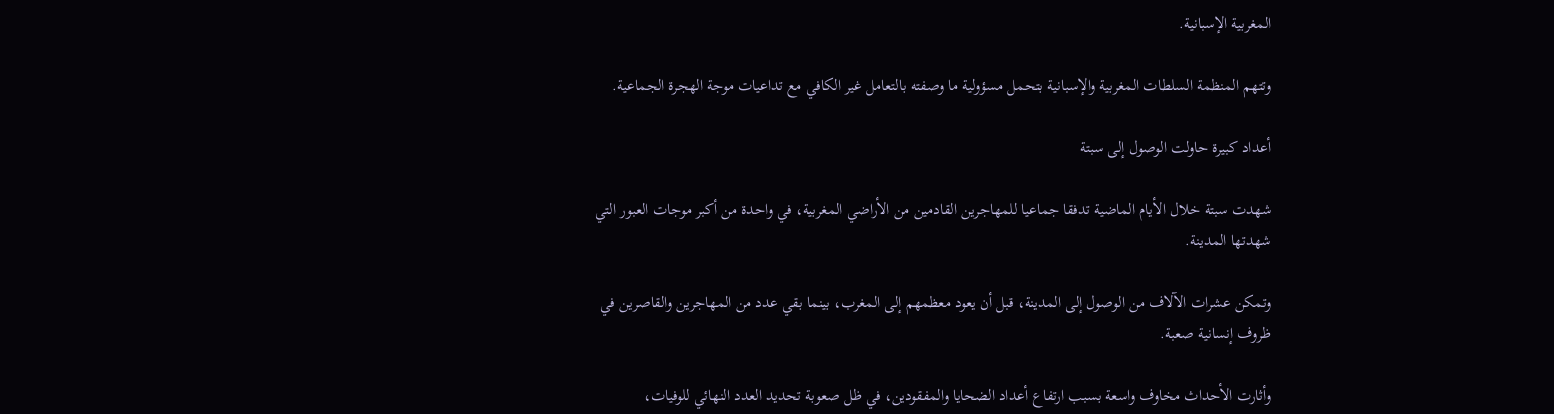المغربية الإسبانية.

وتتهم المنظمة السلطات المغربية والإسبانية بتحمل مسؤولية ما وصفته بالتعامل غير الكافي مع تداعيات موجة الهجرة الجماعية.

أعداد كبيرة حاولت الوصول إلى سبتة

شهدت سبتة خلال الأيام الماضية تدفقا جماعيا للمهاجرين القادمين من الأراضي المغربية، في واحدة من أكبر موجات العبور التي شهدتها المدينة.

وتمكن عشرات الآلاف من الوصول إلى المدينة، قبل أن يعود معظمهم إلى المغرب، بينما بقي عدد من المهاجرين والقاصرين في ظروف إنسانية صعبة.

وأثارت الأحداث مخاوف واسعة بسبب ارتفاع أعداد الضحايا والمفقودين، في ظل صعوبة تحديد العدد النهائي للوفيات،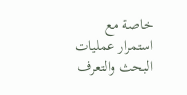خاصة مع استمرار عمليات البحث والتعرف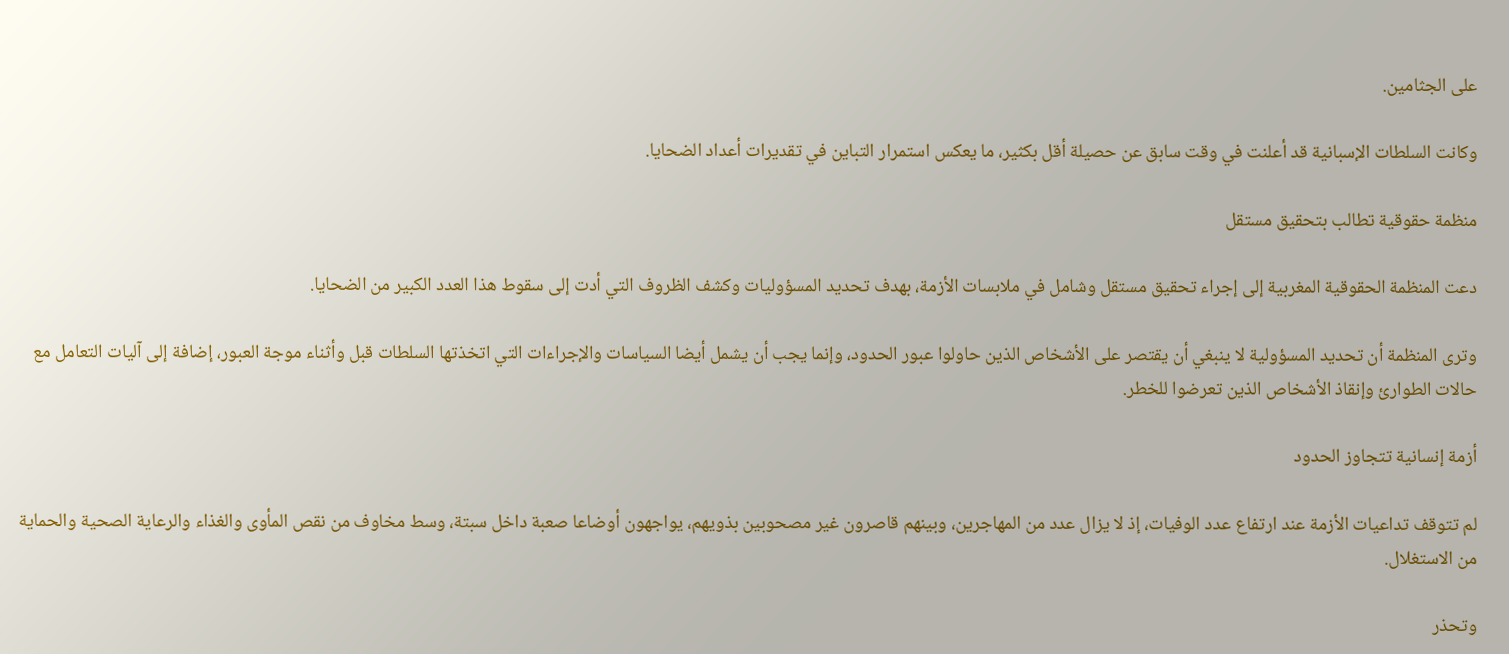على الجثامين.

وكانت السلطات الإسبانية قد أعلنت في وقت سابق عن حصيلة أقل بكثير، ما يعكس استمرار التباين في تقديرات أعداد الضحايا.

منظمة حقوقية تطالب بتحقيق مستقل

دعت المنظمة الحقوقية المغربية إلى إجراء تحقيق مستقل وشامل في ملابسات الأزمة، بهدف تحديد المسؤوليات وكشف الظروف التي أدت إلى سقوط هذا العدد الكبير من الضحايا.

وترى المنظمة أن تحديد المسؤولية لا ينبغي أن يقتصر على الأشخاص الذين حاولوا عبور الحدود، وإنما يجب أن يشمل أيضا السياسات والإجراءات التي اتخذتها السلطات قبل وأثناء موجة العبور، إضافة إلى آليات التعامل مع حالات الطوارئ وإنقاذ الأشخاص الذين تعرضوا للخطر.

أزمة إنسانية تتجاوز الحدود

لم تتوقف تداعيات الأزمة عند ارتفاع عدد الوفيات، إذ لا يزال عدد من المهاجرين، وبينهم قاصرون غير مصحوبين بذويهم، يواجهون أوضاعا صعبة داخل سبتة، وسط مخاوف من نقص المأوى والغذاء والرعاية الصحية والحماية من الاستغلال.

وتحذر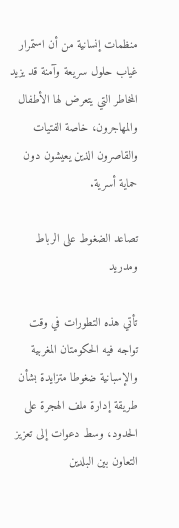منظمات إنسانية من أن استمرار غياب حلول سريعة وآمنة قد يزيد المخاطر التي يتعرض لها الأطفال والمهاجرون، خاصة الفتيات والقاصرون الذين يعيشون دون حماية أسرية.

تصاعد الضغوط على الرباط ومدريد

تأتي هذه التطورات في وقت تواجه فيه الحكومتان المغربية والإسبانية ضغوطا متزايدة بشأن طريقة إدارة ملف الهجرة على الحدود، وسط دعوات إلى تعزيز التعاون بين البلدين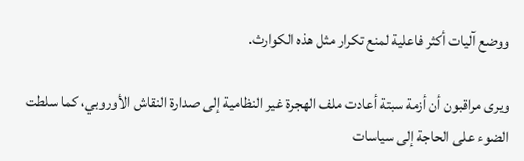ووضع آليات أكثر فاعلية لمنع تكرار مثل هذه الكوارث.

ويرى مراقبون أن أزمة سبتة أعادت ملف الهجرة غير النظامية إلى صدارة النقاش الأوروبي، كما سلطت الضوء على الحاجة إلى سياسات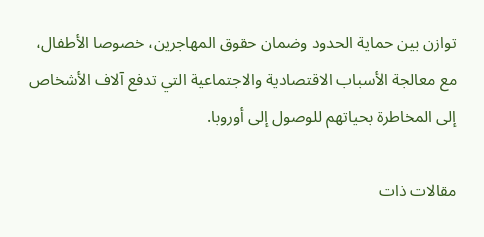توازن بين حماية الحدود وضمان حقوق المهاجرين، خصوصا الأطفال، مع معالجة الأسباب الاقتصادية والاجتماعية التي تدفع آلاف الأشخاص إلى المخاطرة بحياتهم للوصول إلى أوروبا.

مقالات ذات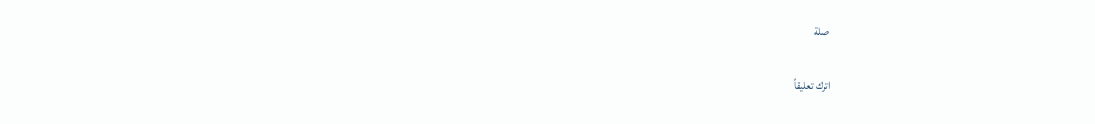صلة

اترك تعليقاً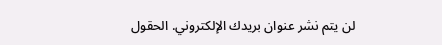لن يتم نشر عنوان بريدك الإلكتروني. الحقول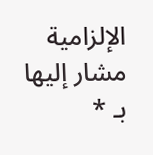الإلزامية مشار إليها بـ *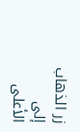زر الذهاب إلى الأعلى